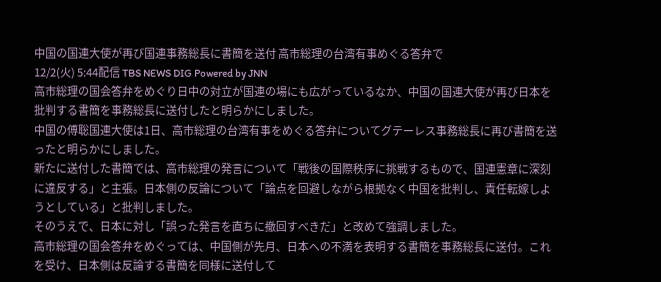中国の国連大使が再び国連事務総長に書簡を送付 高市総理の台湾有事めぐる答弁で
12/2(火) 5:44配信 TBS NEWS DIG Powered by JNN
高市総理の国会答弁をめぐり日中の対立が国連の場にも広がっているなか、中国の国連大使が再び日本を批判する書簡を事務総長に送付したと明らかにしました。
中国の傅聡国連大使は1日、高市総理の台湾有事をめぐる答弁についてグテーレス事務総長に再び書簡を送ったと明らかにしました。
新たに送付した書簡では、高市総理の発言について「戦後の国際秩序に挑戦するもので、国連憲章に深刻に違反する」と主張。日本側の反論について「論点を回避しながら根拠なく中国を批判し、責任転嫁しようとしている」と批判しました。
そのうえで、日本に対し「誤った発言を直ちに撤回すべきだ」と改めて強調しました。
高市総理の国会答弁をめぐっては、中国側が先月、日本への不満を表明する書簡を事務総長に送付。これを受け、日本側は反論する書簡を同様に送付して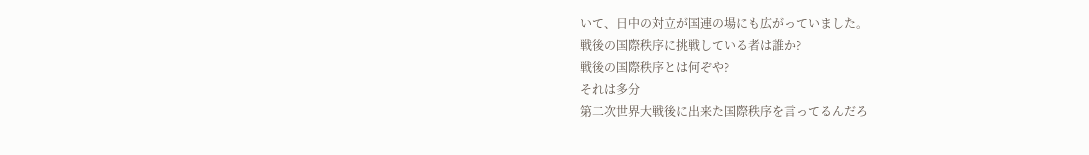いて、日中の対立が国連の場にも広がっていました。
戦後の国際秩序に挑戦している者は誰か?
戦後の国際秩序とは何ぞや?
それは多分
第二次世界大戦後に出来た国際秩序を言ってるんだろ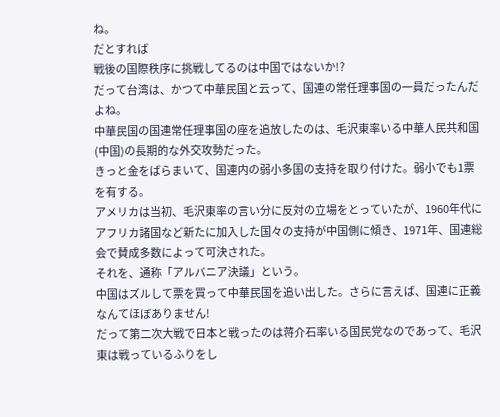ね。
だとすれば
戦後の国際秩序に挑戦してるのは中国ではないか!?
だって台湾は、かつて中華民国と云って、国連の常任理事国の一員だったんだよね。
中華民国の国連常任理事国の座を追放したのは、毛沢東率いる中華人民共和国(中国)の長期的な外交攻勢だった。
きっと金をばらまいて、国連内の弱小多国の支持を取り付けた。弱小でも1票を有する。
アメリカは当初、毛沢東率の言い分に反対の立場をとっていたが、1960年代にアフリカ諸国など新たに加入した国々の支持が中国側に傾き、1971年、国連総会で賛成多数によって可決された。
それを、通称「アルバニア決議」という。
中国はズルして票を買って中華民国を追い出した。さらに言えば、国連に正義なんてほぼありません!
だって第二次大戦で日本と戦ったのは蒋介石率いる国民党なのであって、毛沢東は戦っているふりをし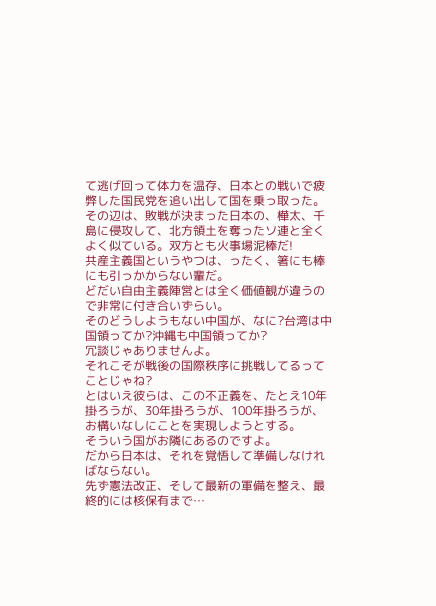て逃げ回って体力を温存、日本との戦いで疲弊した国民党を追い出して国を乗っ取った。
その辺は、敗戦が決まった日本の、樺太、千島に侵攻して、北方領土を奪ったソ連と全くよく似ている。双方とも火事場泥棒だ!
共産主義国というやつは、ったく、箸にも棒にも引っかからない輩だ。
どだい自由主義陣営とは全く価値観が違うので非常に付き合いずらい。
そのどうしようもない中国が、なに?台湾は中国領ってか?沖縄も中国領ってか?
冗談じゃありませんよ。
それこそが戦後の国際秩序に挑戦してるってことじゃね?
とはいえ彼らは、この不正義を、たとえ10年掛ろうが、30年掛ろうが、100年掛ろうが、お構いなしにことを実現しようとする。
そういう国がお隣にあるのですよ。
だから日本は、それを覚悟して準備しなければならない。
先ず憲法改正、そして最新の軍備を整え、最終的には核保有まで…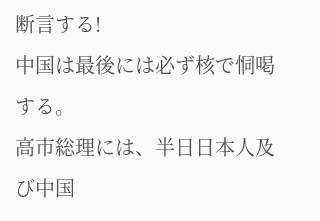断言する!
中国は最後には必ず核で恫喝する。
高市総理には、半日日本人及び中国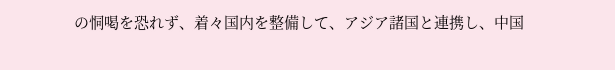の恫喝を恐れず、着々国内を整備して、アジア諸国と連携し、中国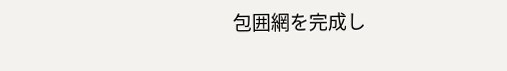包囲網を完成し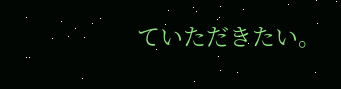ていただきたい。